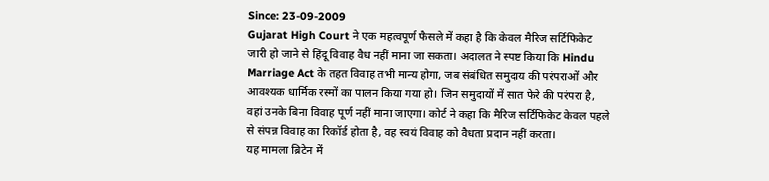Since: 23-09-2009
Gujarat High Court ने एक महत्वपूर्ण फैसले में कहा है कि केवल मैरिज सर्टिफिकेट जारी हो जाने से हिंदू विवाह वैध नहीं माना जा सकता। अदालत ने स्पष्ट किया कि Hindu Marriage Act के तहत विवाह तभी मान्य होगा, जब संबंधित समुदाय की परंपराओं और आवश्यक धार्मिक रस्मों का पालन किया गया हो। जिन समुदायों में सात फेरे की परंपरा है, वहां उनके बिना विवाह पूर्ण नहीं माना जाएगा। कोर्ट ने कहा कि मैरिज सर्टिफिकेट केवल पहले से संपन्न विवाह का रिकॉर्ड होता है, वह स्वयं विवाह को वैधता प्रदान नहीं करता।
यह मामला ब्रिटेन में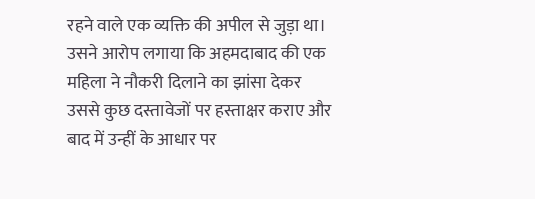रहने वाले एक व्यक्ति की अपील से जुड़ा था। उसने आरोप लगाया कि अहमदाबाद की एक महिला ने नौकरी दिलाने का झांसा देकर उससे कुछ दस्तावेजों पर हस्ताक्षर कराए और बाद में उन्हीं के आधार पर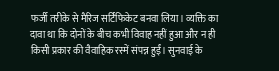फर्जी तरीके से मैरिज सर्टिफिकेट बनवा लिया। व्यक्ति का दावा था कि दोनों के बीच कभी विवाह नहीं हुआ और न ही किसी प्रकार की वैवाहिक रस्में संपन्न हुईं। सुनवाई के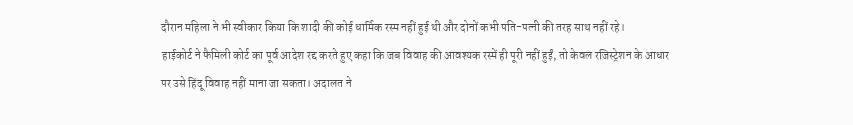दौरान महिला ने भी स्वीकार किया कि शादी की कोई धार्मिक रस्म नहीं हुई थी और दोनों कभी पति-पत्नी की तरह साथ नहीं रहे।
हाईकोर्ट ने फैमिली कोर्ट का पूर्व आदेश रद्द करते हुए कहा कि जब विवाह की आवश्यक रस्में ही पूरी नहीं हुईं, तो केवल रजिस्ट्रेशन के आधार पर उसे हिंदू विवाह नहीं माना जा सकता। अदालत ने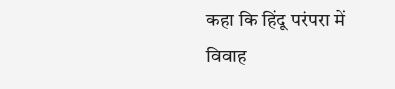कहा कि हिंदू परंपरा में विवाह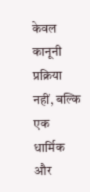केवल कानूनी प्रक्रिया नहीं, बल्कि एक धार्मिक और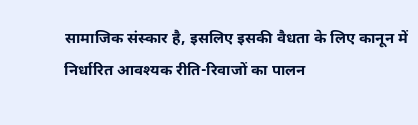सामाजिक संस्कार है, इसलिए इसकी वैधता के लिए कानून में निर्धारित आवश्यक रीति-रिवाजों का पालन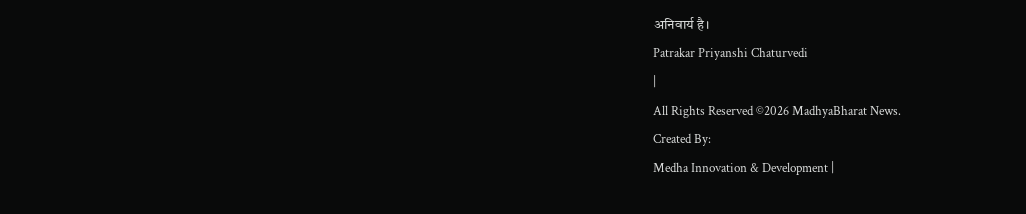अनिवार्य है।
Patrakar Priyanshi Chaturvedi
|
All Rights Reserved ©2026 MadhyaBharat News.
Created By:
Medha Innovation & Development |